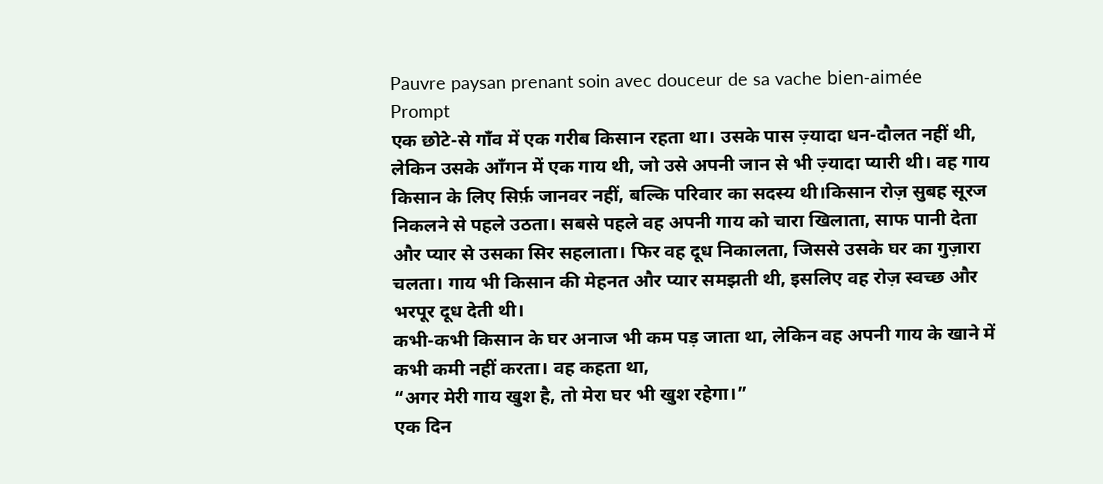Pauvre paysan prenant soin avec douceur de sa vache bien-aimée
Prompt
एक छोटे-से गाँव में एक गरीब किसान रहता था। उसके पास ज़्यादा धन-दौलत नहीं थी, लेकिन उसके आँगन में एक गाय थी, जो उसे अपनी जान से भी ज़्यादा प्यारी थी। वह गाय किसान के लिए सिर्फ़ जानवर नहीं, बल्कि परिवार का सदस्य थी।किसान रोज़ सुबह सूरज निकलने से पहले उठता। सबसे पहले वह अपनी गाय को चारा खिलाता, साफ पानी देता और प्यार से उसका सिर सहलाता। फिर वह दूध निकालता, जिससे उसके घर का गुज़ारा चलता। गाय भी किसान की मेहनत और प्यार समझती थी, इसलिए वह रोज़ स्वच्छ और भरपूर दूध देती थी।
कभी-कभी किसान के घर अनाज भी कम पड़ जाता था, लेकिन वह अपनी गाय के खाने में कभी कमी नहीं करता। वह कहता था,
“अगर मेरी गाय खुश है, तो मेरा घर भी खुश रहेगा।”
एक दिन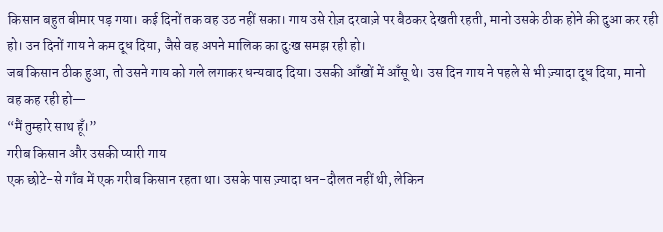किसान बहुत बीमार पड़ गया। कई दिनों तक वह उठ नहीं सका। गाय उसे रोज़ दरवाज़े पर बैठकर देखती रहती, मानो उसके ठीक होने की दुआ कर रही हो। उन दिनों गाय ने कम दूध दिया, जैसे वह अपने मालिक का दुःख समझ रही हो।
जब किसान ठीक हुआ, तो उसने गाय को गले लगाकर धन्यवाद दिया। उसकी आँखों में आँसू थे। उस दिन गाय ने पहले से भी ज़्यादा दूध दिया, मानो वह कह रही हो—
“मैं तुम्हारे साथ हूँ।”
गरीब किसान और उसकी प्यारी गाय
एक छोटे-से गाँव में एक गरीब किसान रहता था। उसके पास ज़्यादा धन-दौलत नहीं थी, लेकिन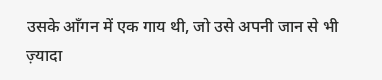उसके आँगन में एक गाय थी, जो उसे अपनी जान से भी ज़्यादा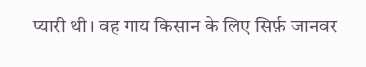प्यारी थी। वह गाय किसान के लिए सिर्फ़ जानवर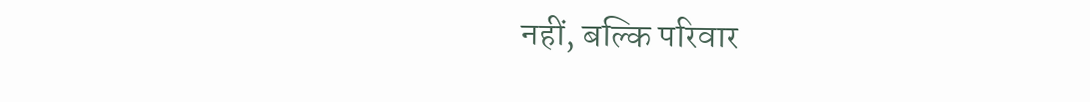नहीं, बल्कि परिवार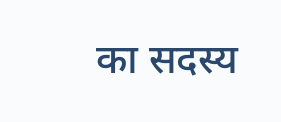का सदस्य